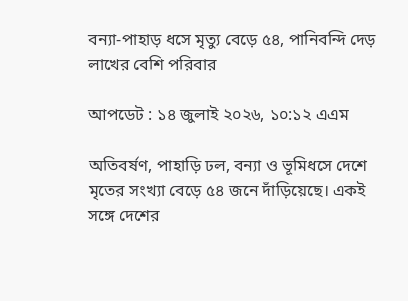বন্যা-পাহাড় ধসে মৃত্যু বেড়ে ৫৪, পানিবন্দি দেড় লাখের বেশি পরিবার

আপডেট : ১৪ জুলাই ২০২৬, ১০:১২ এএম

অতিবর্ষণ, পাহাড়ি ঢল, বন্যা ও ভূমিধসে দেশে মৃতের সংখ্যা বেড়ে ৫৪ জনে দাঁড়িয়েছে। একই সঙ্গে দেশের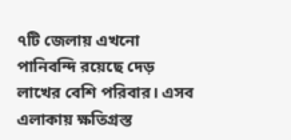৭টি জেলায় এখনো পানিবন্দি রয়েছে দেড় লাখের বেশি পরিবার। এসব এলাকায় ক্ষতিগ্রস্ত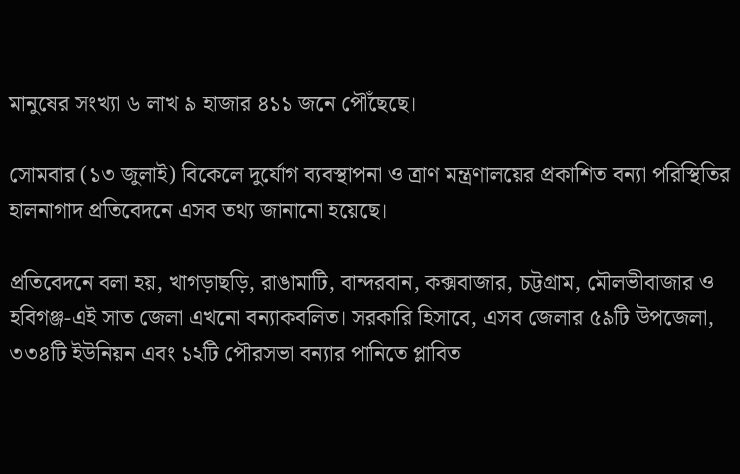মানুষের সংখ্যা ৬ লাখ ৯ হাজার ৪১১ জনে পৌঁছেছে।

সোমবার (১৩ জুলাই) বিকেলে দুর্যোগ ব্যবস্থাপনা ও ত্রাণ মন্ত্রণালয়ের প্রকাশিত বন্যা পরিস্থিতির হালনাগাদ প্রতিবেদনে এসব তথ্য জানানো হয়েছে।

প্রতিবেদনে বলা হয়, খাগড়াছড়ি, রাঙামাটি, বান্দরবান, কক্সবাজার, চট্টগ্রাম, মৌলভীবাজার ও হবিগঞ্জ-এই সাত জেলা এখনো বন্যাকবলিত। সরকারি হিসাবে, এসব জেলার ৫৯টি উপজেলা, ৩৩৪টি ইউনিয়ন এবং ১২টি পৌরসভা বন্যার পানিতে প্লাবিত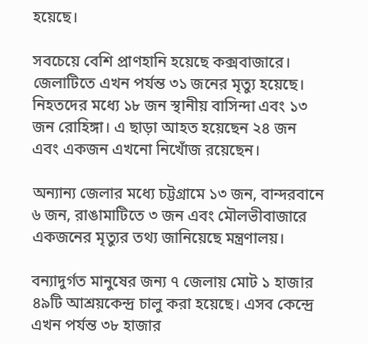হয়েছে।

সবচেয়ে বেশি প্রাণহানি হয়েছে কক্সবাজারে। জেলাটিতে এখন পর্যন্ত ৩১ জনের মৃত্যু হয়েছে। নিহতদের মধ্যে ১৮ জন স্থানীয় বাসিন্দা এবং ১৩ জন রোহিঙ্গা। এ ছাড়া আহত হয়েছেন ২৪ জন এবং একজন এখনো নিখোঁজ রয়েছেন।

অন্যান্য জেলার মধ্যে চট্টগ্রামে ১৩ জন, বান্দরবানে ৬ জন, রাঙামাটিতে ৩ জন এবং মৌলভীবাজারে একজনের মৃত্যুর তথ্য জানিয়েছে মন্ত্রণালয়।

বন্যাদুর্গত মানুষের জন্য ৭ জেলায় মোট ১ হাজার ৪৯টি আশ্রয়কেন্দ্র চালু করা হয়েছে। এসব কেন্দ্রে এখন পর্যন্ত ৩৮ হাজার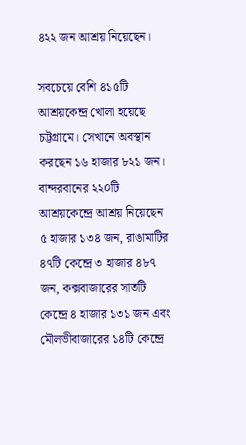৪২২ জন আশ্রয় নিয়েছেন।

সবচেয়ে বেশি ৪১৫টি আশ্রয়কেন্দ্র খোলা হয়েছে চট্টগ্রামে। সেখানে অবস্থান করছেন ১৬ হাজার ৮২১ জন। বান্দরবানের ২২০টি আশ্রয়কেন্দ্রে আশ্রয় নিয়েছেন ৫ হাজার ১৩৪ জন, রাঙামাটির ৪৭টি কেন্দ্রে ৩ হাজার ৪৮৭ জন, কক্সবাজারের সাতটি কেন্দ্রে ৪ হাজার ১৩১ জন এবং মৌলভীবাজারের ১৪টি কেন্দ্রে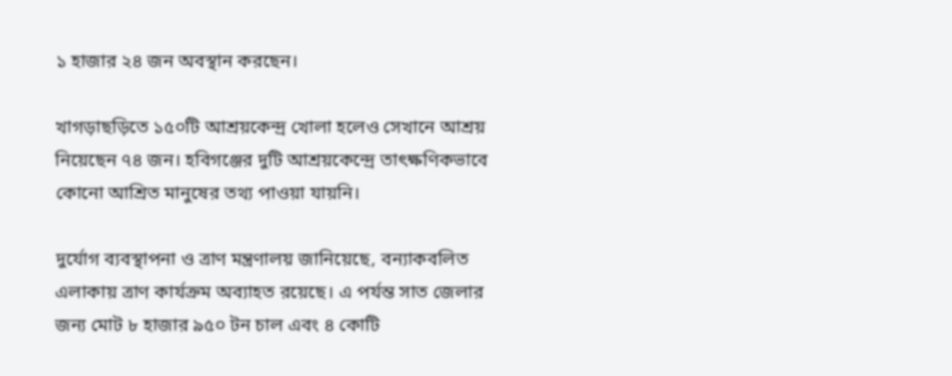১ হাজার ২৪ জন অবস্থান করছেন।

খাগড়াছড়িতে ১৫০টি আশ্রয়কেন্দ্র খোলা হলেও সেখানে আশ্রয় নিয়েছেন ৭৪ জন। হবিগঞ্জের দুটি আশ্রয়কেন্দ্রে তাৎক্ষণিকভাবে কোনো আশ্রিত মানুষের তথ্য পাওয়া যায়নি।

দুর্যোগ ব্যবস্থাপনা ও ত্রাণ মন্ত্রণালয় জানিয়েছে, বন্যাকবলিত এলাকায় ত্রাণ কার্যক্রম অব্যাহত রয়েছে। এ পর্যন্ত সাত জেলার জন্য মোট ৮ হাজার ৯৫০ টন চাল এবং ৪ কোটি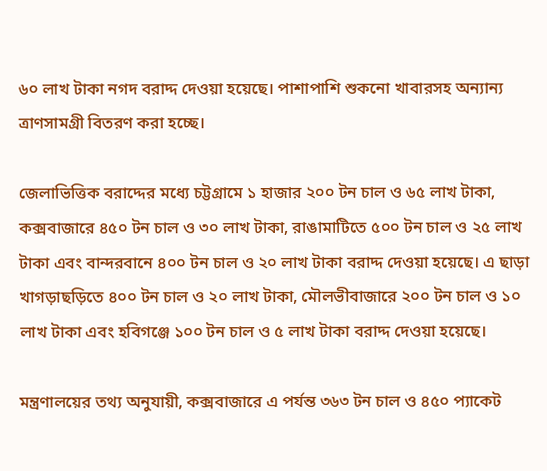৬০ লাখ টাকা নগদ বরাদ্দ দেওয়া হয়েছে। পাশাপাশি শুকনো খাবারসহ অন্যান্য ত্রাণসামগ্রী বিতরণ করা হচ্ছে।

জেলাভিত্তিক বরাদ্দের মধ্যে চট্টগ্রামে ১ হাজার ২০০ টন চাল ও ৬৫ লাখ টাকা, কক্সবাজারে ৪৫০ টন চাল ও ৩০ লাখ টাকা, রাঙামাটিতে ৫০০ টন চাল ও ২৫ লাখ টাকা এবং বান্দরবানে ৪০০ টন চাল ও ২০ লাখ টাকা বরাদ্দ দেওয়া হয়েছে। এ ছাড়া খাগড়াছড়িতে ৪০০ টন চাল ও ২০ লাখ টাকা, মৌলভীবাজারে ২০০ টন চাল ও ১০ লাখ টাকা এবং হবিগঞ্জে ১০০ টন চাল ও ৫ লাখ টাকা বরাদ্দ দেওয়া হয়েছে।

মন্ত্রণালয়ের তথ্য অনুযায়ী, কক্সবাজারে এ পর্যন্ত ৩৬৩ টন চাল ও ৪৫০ প্যাকেট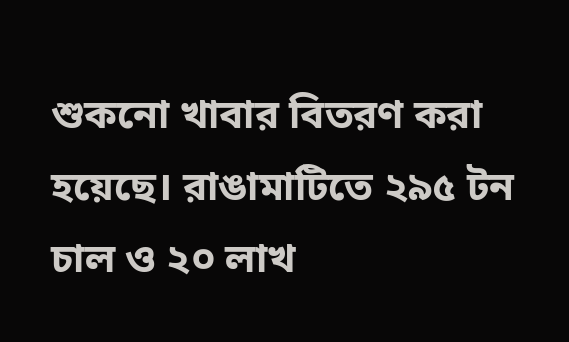শুকনো খাবার বিতরণ করা হয়েছে। রাঙামাটিতে ২৯৫ টন চাল ও ২০ লাখ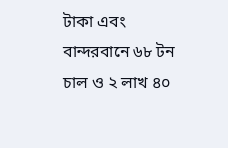টাকা এবং বান্দরবানে ৬৮ টন চাল ও ২ লাখ ৪০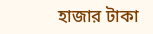হাজার টাকা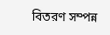বিতরণ সম্পন্ন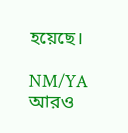হয়েছে।

NM/YA
আরও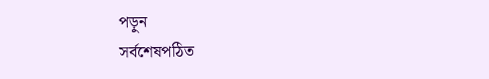পড়ুন
সর্বশেষপঠিত